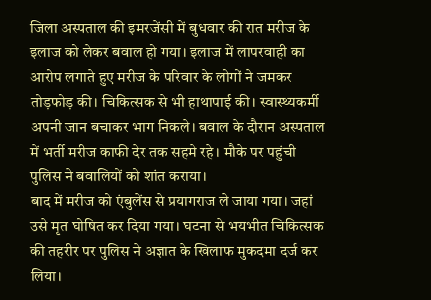जिला अस्पताल की इमरजेंसी में बुधवार की रात मरीज के इलाज को लेकर बवाल हो गया। इलाज में लापरवाही का आरोप लगाते हुए मरीज के परिवार के लोगों ने जमकर तोड़फोड़ की। चिकित्सक से भी हाथापाई की। स्वास्थ्यकर्मी अपनी जान बचाकर भाग निकले। बवाल के दौरान अस्पताल में भर्ती मरीज काफी देर तक सहमे रहे। मौके पर पहुंची पुलिस ने बवालियों को शांत कराया।
बाद में मरीज को एंबुलेंस से प्रयागराज ले जाया गया। जहां उसे मृत घोषित कर दिया गया। घटना से भयभीत चिकित्सक की तहरीर पर पुलिस ने अज्ञात के खिलाफ मुकदमा दर्ज कर लिया।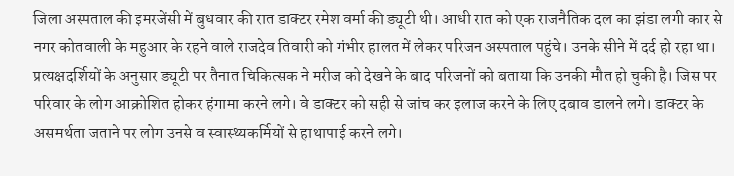जिला अस्पताल की इमरजेंसी में बुधवार की रात डाक्टर रमेश वर्मा की ड्यूटी थी। आधी रात को एक राजनैतिक दल का झंडा लगी कार से नगर कोतवाली के महुआर के रहने वाले राजदेव तिवारी को गंभीर हालत में लेकर परिजन अस्पताल पहुंचे। उनके सीने में दर्द हो रहा था।
प्रत्यक्षदर्शियों के अनुसार ड्यूटी पर तैनात चिकित्सक ने मरीज को देखने के बाद परिजनों को बताया कि उनकी मौत हो चुकी है। जिस पर परिवार के लोग आक्रोशित होकर हंगामा करने लगे। वे डाक्टर को सही से जांच कर इलाज करने के लिए दबाव डालने लगे। डाक्टर के असमर्थता जताने पर लोग उनसे व स्वास्थ्यकर्मियों से हाथापाई करने लगे।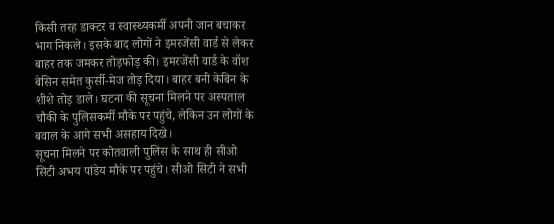किसी तरह डाक्टर व स्वास्थ्यकर्मी अपनी जान बचाकर भाग निकले। इसके बाद लोगों ने इमरजेंसी वार्ड से लेकर बाहर तक जमकर तोड़फोड़ की। इमरजेंसी वार्ड के वॉश बेसिन समेत कुर्सी-मेज तोड़ दिया। बाहर बनी केबिन के शीशे तोड़ डाले। घटना की सूचना मिलने पर अस्पताल चौकी के पुलिसकर्मी मौके पर पहुंचे, लेकिन उन लोगों के बवाल के आगे सभी असहाय दिखे।
सूचना मिलने पर कोतवाली पुलिस के साथ ही सीओ सिटी अभय पांडेय मौके पर पहुंचे। सीओ सिटी ने सभी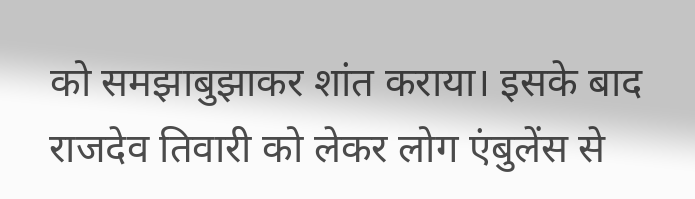को समझाबुझाकर शांत कराया। इसके बाद राजदेव तिवारी को लेकर लोग एंबुलेंस से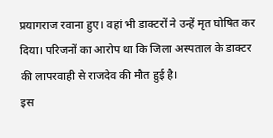प्रयागराज रवाना हुए। वहां भी डाक्टरों ने उन्हें मृत घोषित कर दिया। परिजनों का आरोप था कि जिला अस्पताल के डाक्टर की लापरवाही से राजदेव की मौत हुई है।
इस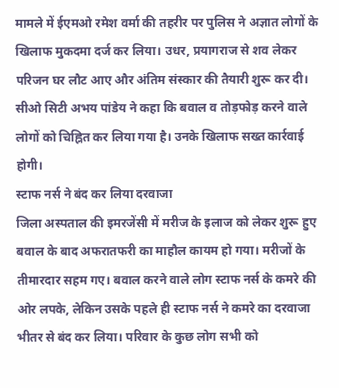मामले में ईएमओ रमेश वर्मा की तहरीर पर पुलिस ने अज्ञात लोगों के खिलाफ मुकदमा दर्ज कर लिया। उधर, प्रयागराज से शव लेकर परिजन घर लौट आए और अंतिम संस्कार की तैयारी शुरू कर दी। सीओ सिटी अभय पांडेय ने कहा कि बवाल व तोड़फोड़ करने वाले लोगों को चिह्नित कर लिया गया है। उनके खिलाफ सख्त कार्रवाई होगी।
स्टाफ नर्स ने बंद कर लिया दरवाजा
जिला अस्पताल की इमरजेंसी में मरीज के इलाज को लेकर शुरू हुए बवाल के बाद अफरातफरी का माहौल कायम हो गया। मरीजों के तीमारदार सहम गए। बवाल करने वाले लोग स्टाफ नर्स के कमरे की ओर लपके, लेकिन उसके पहले ही स्टाफ नर्स ने कमरे का दरवाजा भीतर से बंद कर लिया। परिवार के कुछ लोग सभी को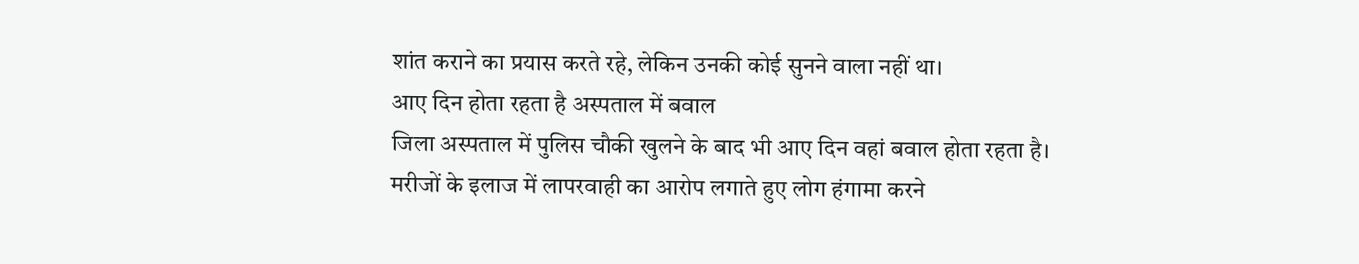शांत कराने का प्रयास करते रहे, लेकिन उनकी कोई सुनने वाला नहीं था।
आए दिन होता रहता है अस्पताल में बवाल
जिला अस्पताल में पुलिस चौकी खुलने के बाद भी आए दिन वहां बवाल होता रहता है। मरीजों के इलाज में लापरवाही का आरोप लगाते हुए लोग हंगामा करने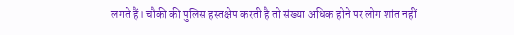लगते हैं। चौकी की पुलिस हस्तक्षेप करती है तो संख्या अधिक होने पर लोग शांत नहीं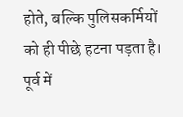होते, बल्कि पुलिसकर्मियों को ही पीछे हटना पड़ता है। पूर्व में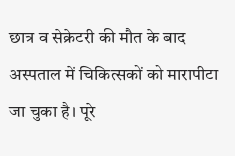छात्र व सेक्रेटरी की मौत के बाद अस्पताल में चिकित्सकों को मारापीटा जा चुका है। पूरे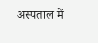अस्पताल में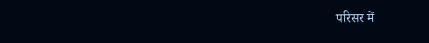परिसर में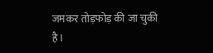जमकर तोड़फोड़ की जा चुकी है।